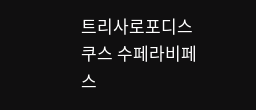트리사로포디스쿠스 수페라비페스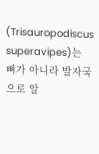(Trisauropodiscus superavipes)는 뼈가 아니라 발자국으로 알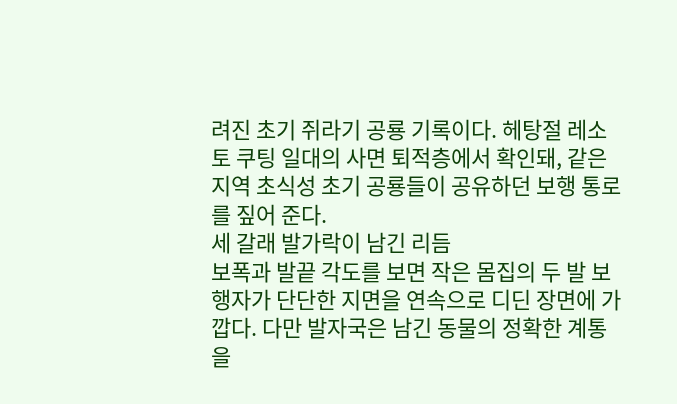려진 초기 쥐라기 공룡 기록이다. 헤탕절 레소토 쿠팅 일대의 사면 퇴적층에서 확인돼, 같은 지역 초식성 초기 공룡들이 공유하던 보행 통로를 짚어 준다.
세 갈래 발가락이 남긴 리듬
보폭과 발끝 각도를 보면 작은 몸집의 두 발 보행자가 단단한 지면을 연속으로 디딘 장면에 가깝다. 다만 발자국은 남긴 동물의 정확한 계통을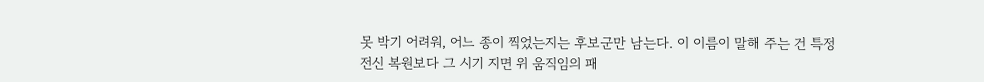못 박기 어려워, 어느 종이 찍었는지는 후보군만 남는다. 이 이름이 말해 주는 건 특정 전신 복원보다 그 시기 지면 위 움직임의 패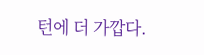턴에 더 가깝다.